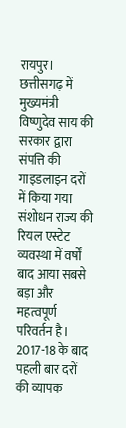रायपुर। छत्तीसगढ़ में मुख्यमंत्री विष्णुदेव साय की सरकार द्वारा संपत्ति की गाइडलाइन दरों में किया गया संशोधन राज्य की रियल एस्टेट व्यवस्था में वर्षों बाद आया सबसे बड़ा और महत्वपूर्ण परिवर्तन है। 2017-18 के बाद पहली बार दरों की व्यापक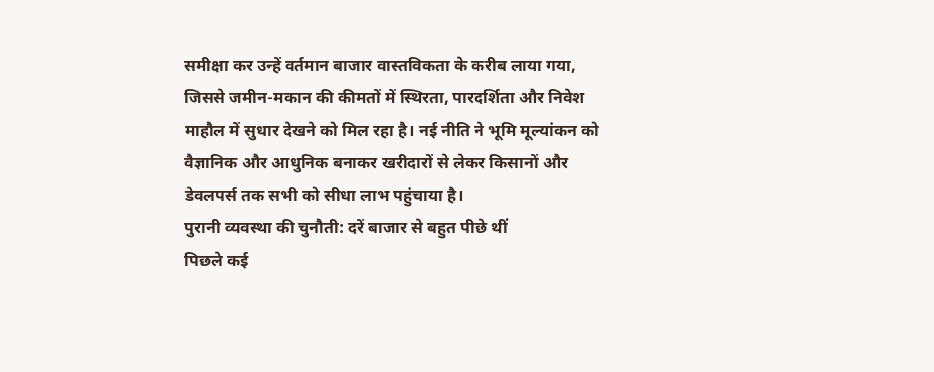समीक्षा कर उन्हें वर्तमान बाजार वास्तविकता के करीब लाया गया, जिससे जमीन-मकान की कीमतों में स्थिरता, पारदर्शिता और निवेश माहौल में सुधार देखने को मिल रहा है। नई नीति ने भूमि मूल्यांकन को वैज्ञानिक और आधुनिक बनाकर खरीदारों से लेकर किसानों और डेवलपर्स तक सभी को सीधा लाभ पहुंचाया है।
पुरानी व्यवस्था की चुनौती: दरें बाजार से बहुत पीछे थीं
पिछले कई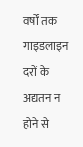वर्षों तक गाइडलाइन दरों के अद्यतन न होने से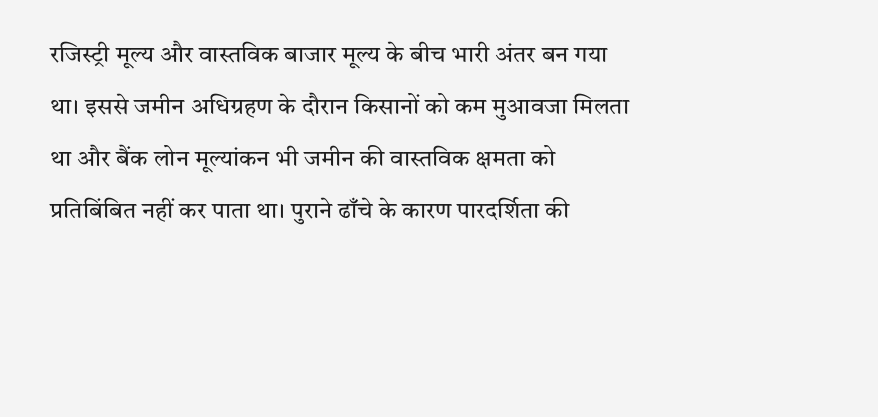रजिस्ट्री मूल्य और वास्तविक बाजार मूल्य के बीच भारी अंतर बन गया था। इससे जमीन अधिग्रहण के दौरान किसानों को कम मुआवजा मिलता था और बैंक लोन मूल्यांकन भी जमीन की वास्तविक क्षमता को प्रतिबिंबित नहीं कर पाता था। पुराने ढाँचे के कारण पारदर्शिता की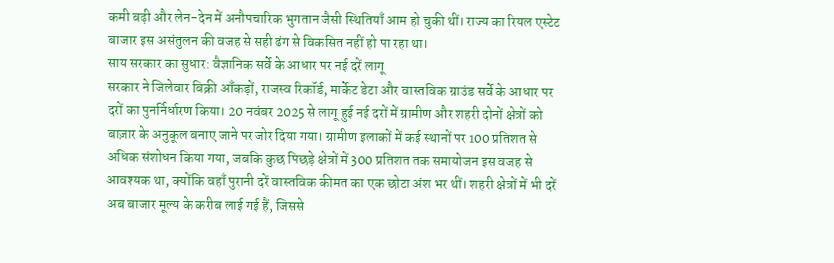कमी बढ़ी और लेन-देन में अनौपचारिक भुगतान जैसी स्थितियाँ आम हो चुकी थीं। राज्य का रियल एस्टेट बाजार इस असंतुलन की वजह से सही ढंग से विकसित नहीं हो पा रहा था।
साय सरकार का सुधार: वैज्ञानिक सर्वे के आधार पर नई दरें लागू
सरकार ने जिलेवार बिक्री आँकड़ों, राजस्व रिकॉर्ड, मार्केट डेटा और वास्तविक ग्राउंड सर्वे के आधार पर दरों का पुनर्निर्धारण किया। 20 नवंबर 2025 से लागू हुई नई दरों में ग्रामीण और शहरी दोनों क्षेत्रों को बाज़ार के अनुकूल बनाए जाने पर जोर दिया गया। ग्रामीण इलाकों में कई स्थानों पर 100 प्रतिशत से अधिक संशोधन किया गया, जबकि कुछ पिछड़े क्षेत्रों में 300 प्रतिशत तक समायोजन इस वजह से आवश्यक था, क्योंकि वहाँ पुरानी दरें वास्तविक कीमत का एक छोटा अंश भर थीं। शहरी क्षेत्रों में भी दरें अब बाजार मूल्य के करीब लाई गई हैं, जिससे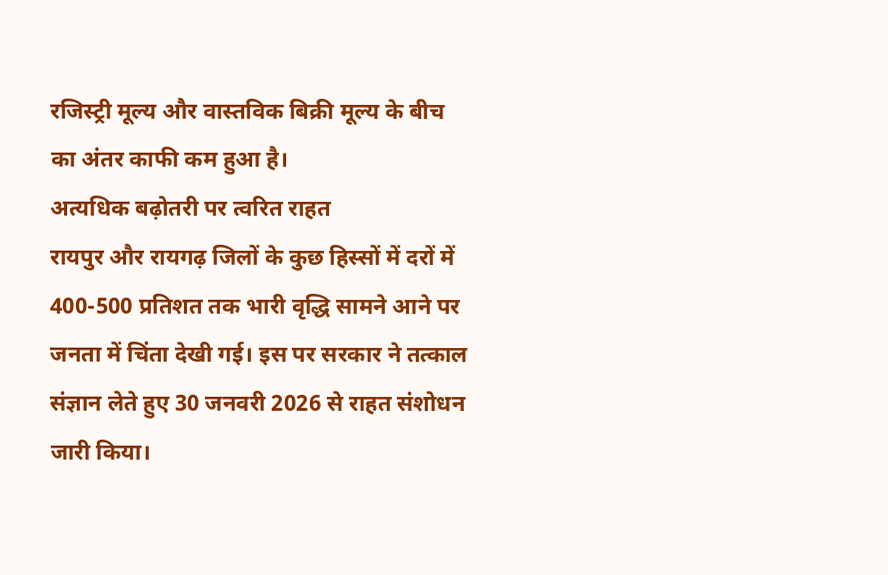रजिस्ट्री मूल्य और वास्तविक बिक्री मूल्य के बीच का अंतर काफी कम हुआ है।
अत्यधिक बढ़ोतरी पर त्वरित राहत
रायपुर और रायगढ़ जिलों के कुछ हिस्सों में दरों में 400-500 प्रतिशत तक भारी वृद्धि सामने आने पर जनता में चिंता देखी गई। इस पर सरकार ने तत्काल संज्ञान लेते हुए 30 जनवरी 2026 से राहत संशोधन जारी किया।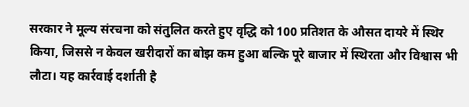सरकार ने मूल्य संरचना को संतुलित करते हुए वृद्धि को 100 प्रतिशत के औसत दायरे में स्थिर किया, जिससे न केवल खरीदारों का बोझ कम हुआ बल्कि पूरे बाजार में स्थिरता और विश्वास भी लौटा। यह कार्रवाई दर्शाती है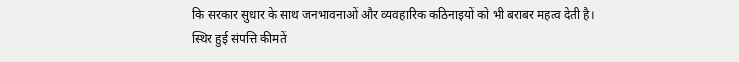कि सरकार सुधार के साथ जनभावनाओं और व्यवहारिक कठिनाइयों को भी बराबर महत्व देती है।
स्थिर हुई संपत्ति कीमतें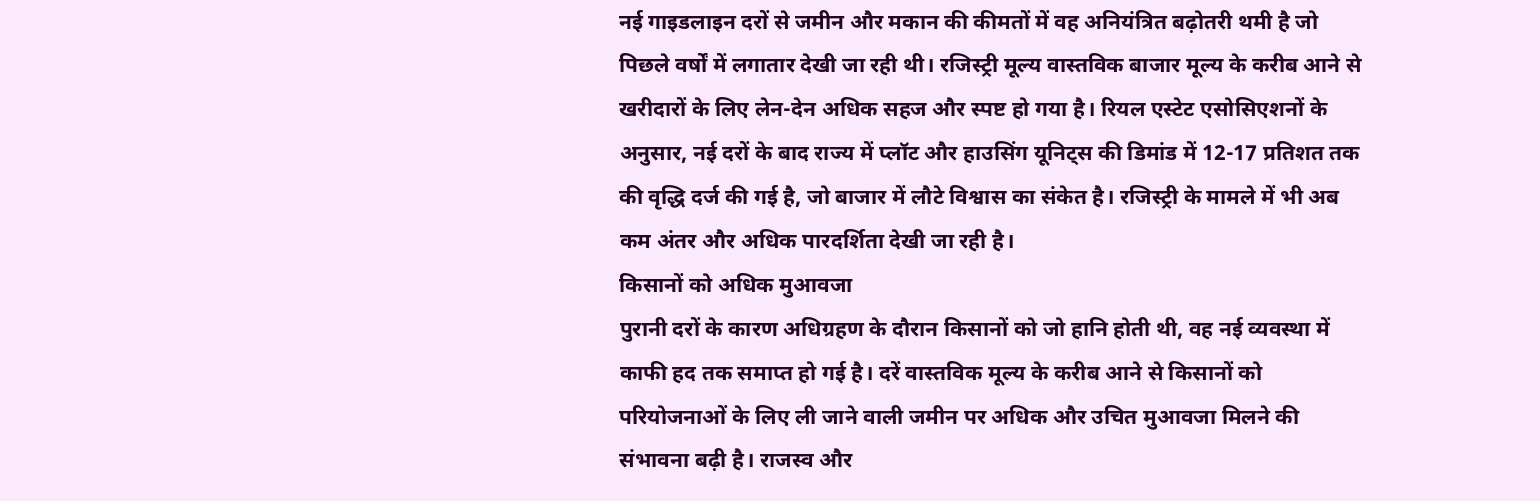नई गाइडलाइन दरों से जमीन और मकान की कीमतों में वह अनियंत्रित बढ़ोतरी थमी है जो पिछले वर्षों में लगातार देखी जा रही थी। रजिस्ट्री मूल्य वास्तविक बाजार मूल्य के करीब आने से खरीदारों के लिए लेन-देन अधिक सहज और स्पष्ट हो गया है। रियल एस्टेट एसोसिएशनों के अनुसार, नई दरों के बाद राज्य में प्लॉट और हाउसिंग यूनिट्स की डिमांड में 12-17 प्रतिशत तक की वृद्धि दर्ज की गई है, जो बाजार में लौटे विश्वास का संकेत है। रजिस्ट्री के मामले में भी अब कम अंतर और अधिक पारदर्शिता देखी जा रही है।
किसानों को अधिक मुआवजा
पुरानी दरों के कारण अधिग्रहण के दौरान किसानों को जो हानि होती थी, वह नई व्यवस्था में काफी हद तक समाप्त हो गई है। दरें वास्तविक मूल्य के करीब आने से किसानों को परियोजनाओं के लिए ली जाने वाली जमीन पर अधिक और उचित मुआवजा मिलने की संभावना बढ़ी है। राजस्व और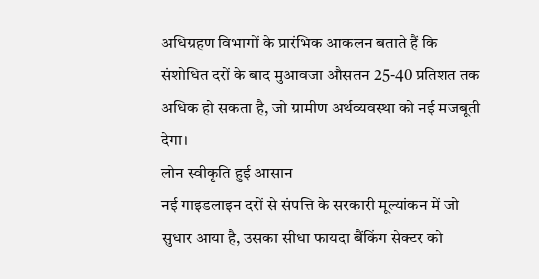अधिग्रहण विभागों के प्रारंभिक आकलन बताते हैं कि संशोधित दरों के बाद मुआवजा औसतन 25-40 प्रतिशत तक अधिक हो सकता है, जो ग्रामीण अर्थव्यवस्था को नई मजबूती देगा।
लोन स्वीकृति हुई आसान
नई गाइडलाइन दरों से संपत्ति के सरकारी मूल्यांकन में जो सुधार आया है, उसका सीधा फायदा बैंकिंग सेक्टर को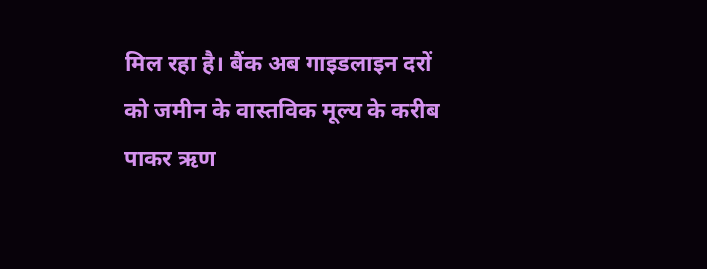मिल रहा है। बैंक अब गाइडलाइन दरों को जमीन के वास्तविक मूल्य के करीब पाकर ऋण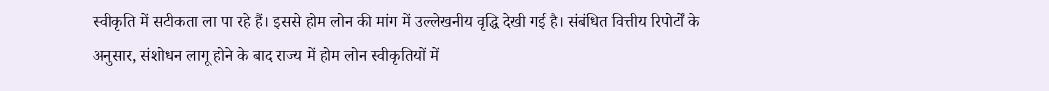स्वीकृति में सटीकता ला पा रहे हैं। इससे होम लोन की मांग में उल्लेखनीय वृद्धि देखी गई है। संबंधित वित्तीय रिपोर्टों के अनुसार, संशोधन लागू होने के बाद राज्य में होम लोन स्वीकृतियों में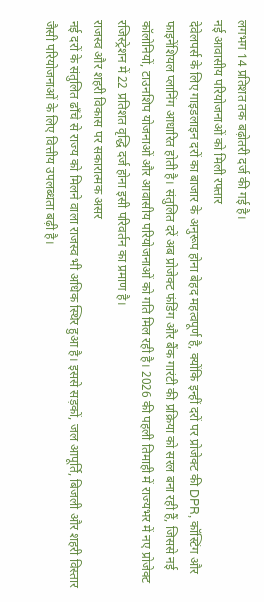लगभग 14 प्रतिशत तक बढ़ोतरी दर्ज की गई है।
नई आवासीय परियोजनाओं को मिली रफ्तार
देवेलपर्स के लिए गाइडलाइन दरों का बाजार के अनुरूप होना बेहद महत्वपूर्ण है, क्योंकि इन्हीं दरों पर प्रोजेक्ट की DPR, कॉस्टिंग और फाइनेंशियल प्लानिंग आधारित होती है। संतुलित दरें अब प्रोजेक्ट फंडिंग और बैंक गारंटी की प्रक्रिया को सरल बना रही हैं, जिससे नई कॉलोनियों, टाउनशिप योजनाओं और आवासीय परियोजनाओं को गति मिल रही है। 2026 की पहली तिमाही में राज्यभर में नए प्रोजेक्ट रजिस्ट्रेशन में 22 प्रतिशत वृद्धि दर्ज होना इसी परिवर्तन का प्रमाण है।
राजस्व और शहरी विकास पर सकारात्मक असर
नई दरों के संतुलित ढाँचे से राज्य को मिलने वाला राजस्व भी अधिक स्थिर हुआ है। इससे सड़कों, जल आपूर्ति, बिजली और शहरी विस्तार जैसी परियोजनाओं के लिए वित्तीय उपलब्धता बढ़ी है।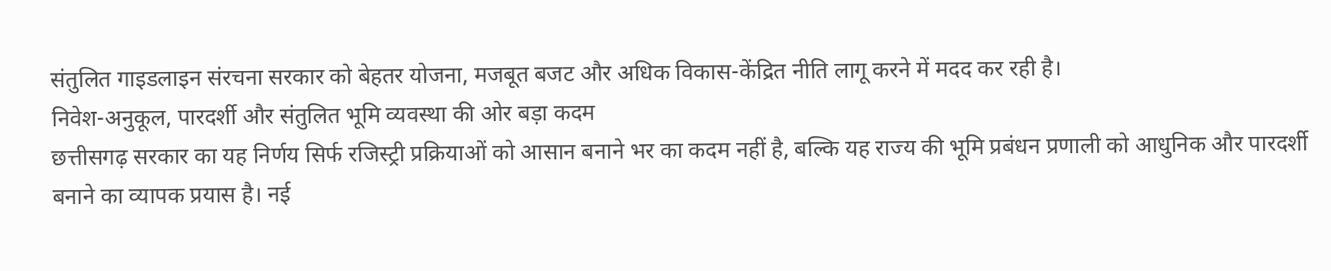संतुलित गाइडलाइन संरचना सरकार को बेहतर योजना, मजबूत बजट और अधिक विकास-केंद्रित नीति लागू करने में मदद कर रही है।
निवेश-अनुकूल, पारदर्शी और संतुलित भूमि व्यवस्था की ओर बड़ा कदम
छत्तीसगढ़ सरकार का यह निर्णय सिर्फ रजिस्ट्री प्रक्रियाओं को आसान बनाने भर का कदम नहीं है, बल्कि यह राज्य की भूमि प्रबंधन प्रणाली को आधुनिक और पारदर्शी बनाने का व्यापक प्रयास है। नई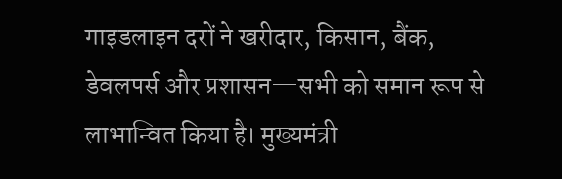गाइडलाइन दरों ने खरीदार, किसान, बैंक, डेवलपर्स और प्रशासन—सभी को समान रूप से लाभान्वित किया है। मुख्यमंत्री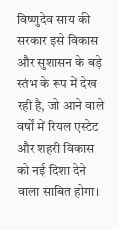विष्णुदेव साय की सरकार इसे विकास और सुशासन के बड़े स्तंभ के रूप में देख रही है, जो आने वाले वर्षों में रियल एस्टेट और शहरी विकास को नई दिशा देने वाला साबित होगा।